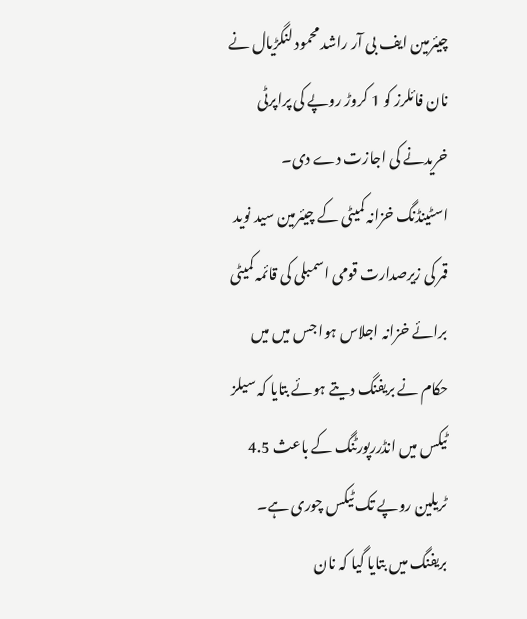چیئرمین ایف بی آر راشد محمود لنگڑیال نے نان فائلرز کو 1 کروڑ روپے کی پراپرٹی خریدنے کی اجازت دے دی۔
اسٹینڈنگ خزانہ کمیٹی کے چیئرمین سید نوید قمر کی زیرصدارت قومی اسمبلی کی قائمہ کمیٹی برائے خزانہ اجلاس ہوا جس میں میں حکام نے بریفنگ دیتے ہوئے بتایا کہ سیلز ٹیکس میں انڈررپورٹنگ کے باعث 4.5 ٹریلین روپے تک ٹیکس چوری ہے۔
بریفنگ میں بتایا گیا کہ نان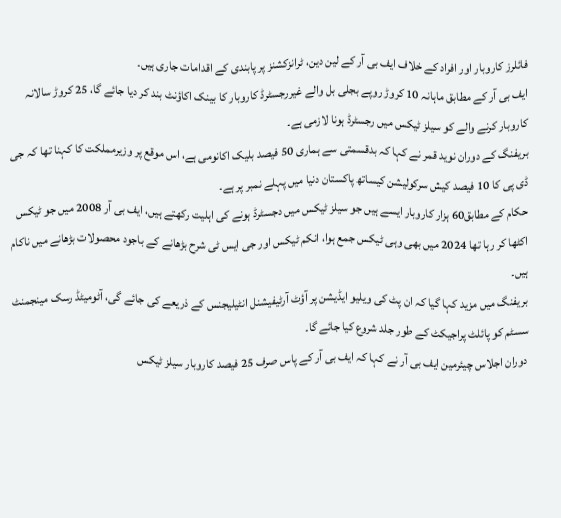فائلرز کاروبار اور افراد کے خلاف ایف بی آر کے لین دین، ٹرانزکشنز پر پابندی کے اقدامات جاری ہیں۔
ایف بی آر کے مطابق ماہانہ 10 کروڑ روپے بجلی بل والے غیررجسٹرڈ کاروبار کا بینک اکاؤنٹ بند کر دیا جائے گا، 25 کروڑ سالانہ کاروبار کرنے والے کو سیلز ٹیکس میں رجسٹرڈ ہونا لازمی ہے۔
بریفنگ کے دوران نوید قمر نے کہا کہ بدقسمتی سے ہماری 50 فیصد بلیک اکانومی ہے، اس موقع پر وزیرمملکت کا کہنا تھا کہ جی ڈی پی کا 10 فیصد کیش سرکولیشن کیساتھ پاکستان دنیا میں پہلے نمبر پر ہے۔
حکام کے مطابق60 ہزار کاروبار ایسے ہیں جو سیلز ٹیکس میں دجسٹرڈ ہونے کی اہلیت رکھتے ہیں، ایف بی آر 2008 میں جو ٹیکس اکٹھا کر رہا تھا 2024 میں بھی وہی ٹیکس جمع ہوا، انکم ٹیکس اور جی ایس ٹی شرح بڑھانے کے باجود محصولات بڑھانے میں ناکام ہیں۔
بریفنگ میں مزید کہا گیا کہ ان پٹ کی ویلیو ایڈیشن پر آؤٹ آرٹیفیشنل انٹیلیجنس کے ذریعے کی جائے گی، آٹومیٹڈ رسک مینجمنٹ سسٹم کو پائلٹ پراجیکٹ کے طور جلد شروع کیا جائے گا۔
دوران اجلاس چیئرمین ایف بی آر نے کہا کہ ایف بی آر کے پاس صرف 25 فیصد کاروبار سیلز ٹیکس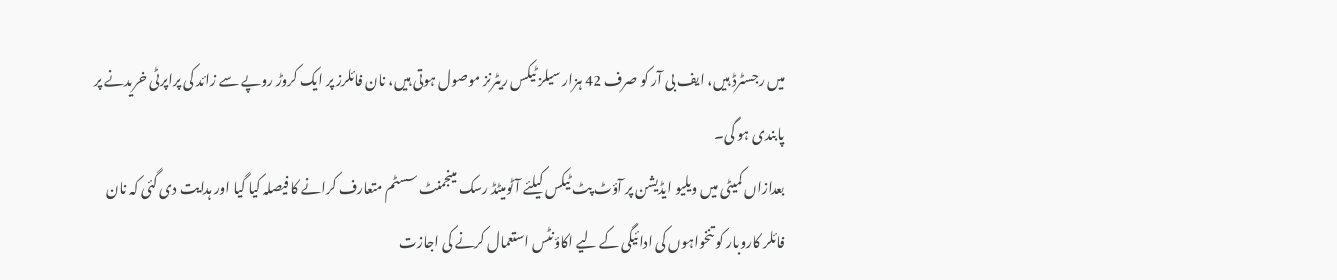میں رجسٹرڈ ہیں، ایف بی آر کو صرف 42 ہزار سیلز ٹیکس ریٹرنز موصول ہوتی ہیں، نان فائلرز پر ایک کروڑ روپے سے زائد کی پراپرٹی خریدنے پر پابندی ہو گی۔
بعدازاں کمیٹی میں ویلیو ایڈیشن پر آؤٹ پٹ ٹیکس کیلئے آٹومیٹڈ رسک مینجمنٹ سسٹم متعارف کرانے کا فیصلہ کیا گیا اور ہدایت دی گئی کہ نان فائلر کاروبار کو تنخواہوں کی ادائیگی کے لیے اکاؤنٹس استعمال کرنے کی اجازت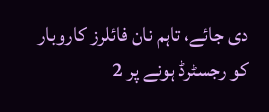دی جائے، تاہم نان فائلرز کاروبار کو رجسٹرڈ ہونے پر 2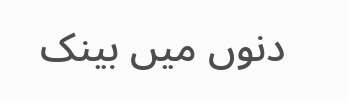دنوں میں بینک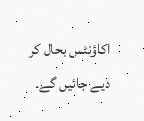اکاؤنٹس بحال کر دیے جائیں گے۔